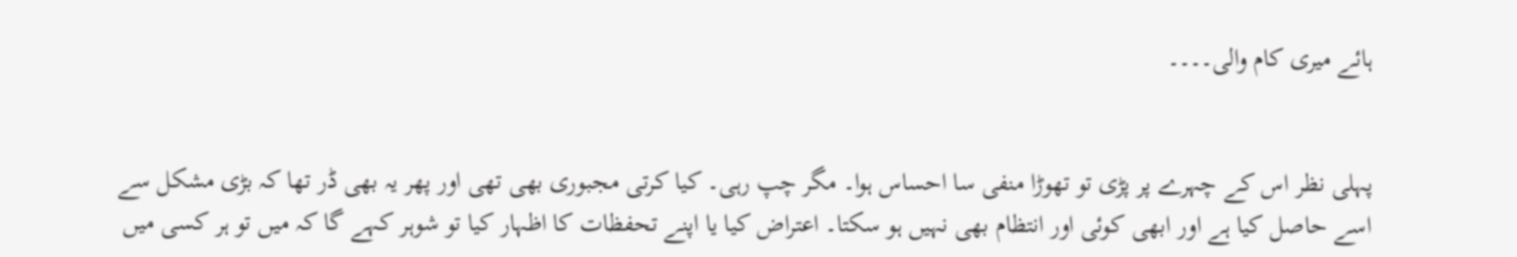ہائے میری کام والی۔۔۔۔


پہلی نظر اس کے چہرے پر پڑی تو تھوڑا منفی سا احساس ہوا۔ مگر چپ رہی۔ کیا کرتی مجبوری بھی تھی اور پھر یہ بھی ڈر تھا کہ بڑی مشکل سے اسے حاصل کیا ہے اور ابھی کوئی اور انتظام بھی نہیں ہو سکتا۔ اعتراض کیا یا اپنے تحفظات کا اظہار کیا تو شوہر کہے گا کہ میں تو ہر کسی میں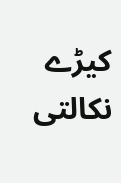کیڑے نکالتی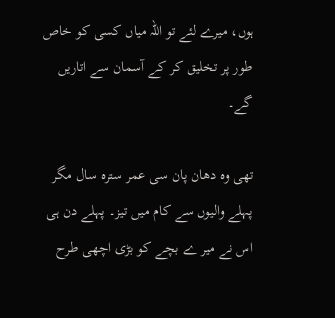ہوں، میرے لئے تو اللہ میاں کسی کو خاص طور پر تخلیق کر کے آسمان سے اتاریں گے۔

تھی وہ دھان پان سی عمر سترہ سال مگر پہلے والیوں سے کام میں تیز۔ پہلے دن ہی اس نے میر ے بچے کو بڑی اچھی طرح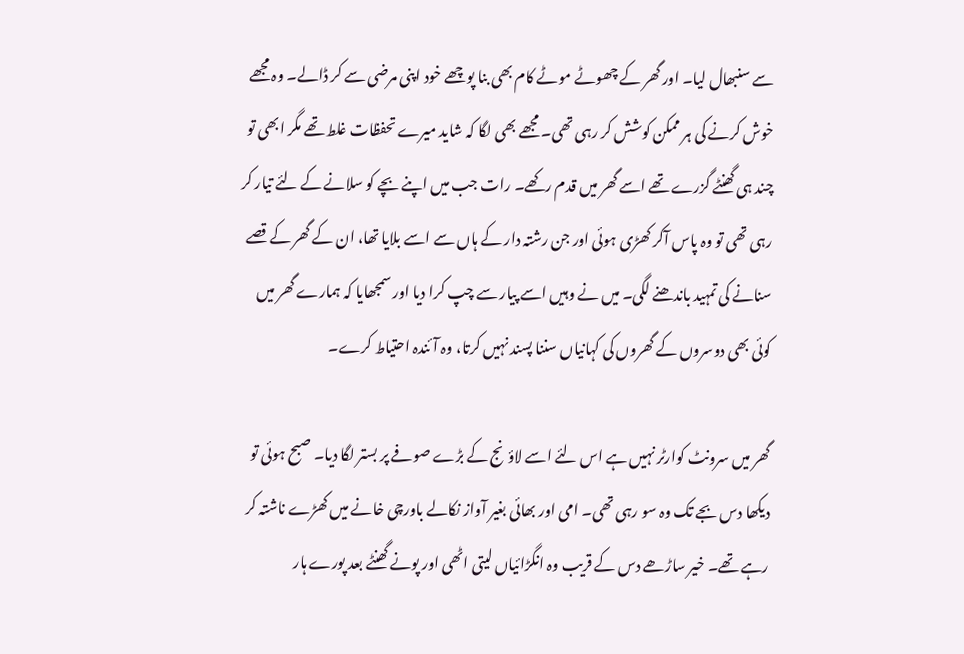سے سنبھال لیا۔ اور گھر کے چھوٹے موٹے کام بھی بنا پوچھے خود اپنی مرضی سے کر ڈالے۔ وہ مجھے خوش کرنے کی ہر ممکن کوشش کر رہی تھی۔ مجھے بھی لگا کہ شاید میرے تحفظات غلط تھے مگر ابھی تو چند ہی گھنٹے گزرے تھے اسے گھر میں قدم رکھے۔ رات جب میں اپنے بچے کو سلانے کے لئے تیار کر رہی تھی تو وہ پاس آکر کھڑی ہوئی اور جن رشتہ دار کے ہاں سے اسے بلایا تھا، ان کے گھر کے قصے سنانے کی تمہید باندھنے لگی۔ میں نے وہیں اسے پیار سے چپ کرا دیا اور سمجھایا کہ ہمارے گھر میں کوئی بھی دوسروں کے گھروں کی کہانیاں سننا پسند نہیں کرتا، وہ آئندہ احتیاط کرے۔

گھر میں سرونٹ کوارٹر نہیں ہے اس لئے اسے لاؤنج کے بڑے صوفے پر بستر لگا دیا۔ صبح ہوئی تو دیکھا دس بجے تک وہ سو رہی تھی۔ امی اور بھائی بغیر آواز نکالے باورچی خانے میں کھڑے ناشتہ کر رہے تھے۔ خیر ساڑھے دس کے قریب وہ انگڑائیاں لیتی اٹھی اور پونے گھنٹے بعد پورے ہار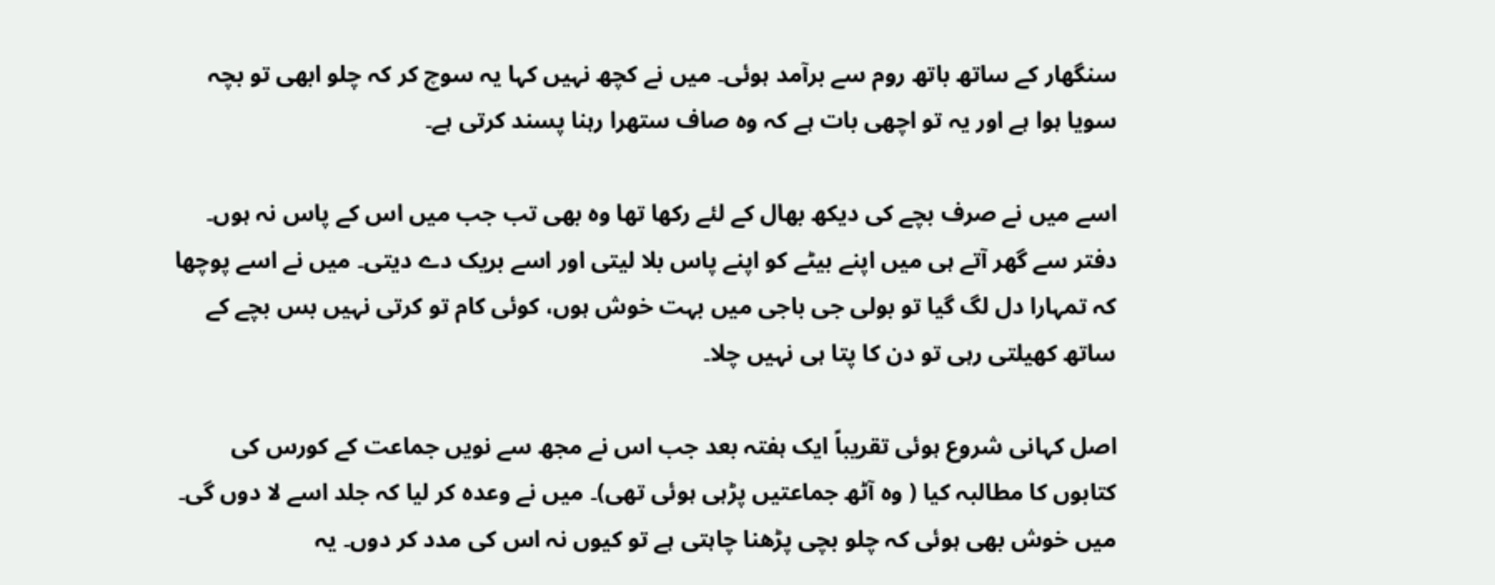سنگھار کے ساتھ باتھ روم سے برآمد ہوئی۔ میں نے کچھ نہیں کہا یہ سوچ کر کہ چلو ابھی تو بچہ سویا ہوا ہے اور یہ تو اچھی بات ہے کہ وہ صاف ستھرا رہنا پسند کرتی ہے۔

اسے میں نے صرف بچے کی دیکھ بھال کے لئے رکھا تھا وہ بھی تب جب میں اس کے پاس نہ ہوں۔ دفتر سے گھر آتے ہی میں اپنے بیٹے کو اپنے پاس بلا لیتی اور اسے بریک دے دیتی۔ میں نے اسے پوچھا کہ تمہارا دل لگ گیا تو بولی جی باجی میں بہت خوش ہوں، کوئی کام تو کرتی نہیں بس بچے کے ساتھ کھیلتی رہی تو دن کا پتا ہی نہیں چلا۔

اصل کہانی شروع ہوئی تقریباً ایک ہفتہ بعد جب اس نے مجھ سے نویں جماعت کے کورس کی کتابوں کا مطالبہ کیا ( وہ آٹھ جماعتیں پڑہی ہوئی تھی)۔ میں نے وعدہ کر لیا کہ جلد اسے لا دوں گی۔ میں خوش بھی ہوئی کہ چلو بچی پڑھنا چاہتی ہے تو کیوں نہ اس کی مدد کر دوں۔ یہ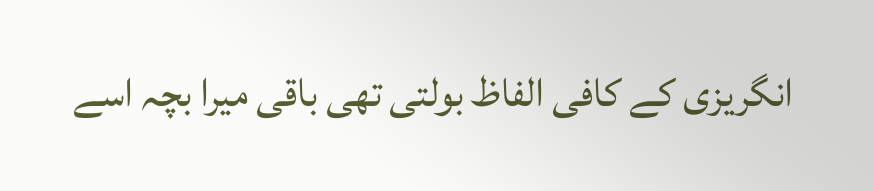انگریزی کے کافی الفاظ بولتی تھی باقی میرا بچہ اسے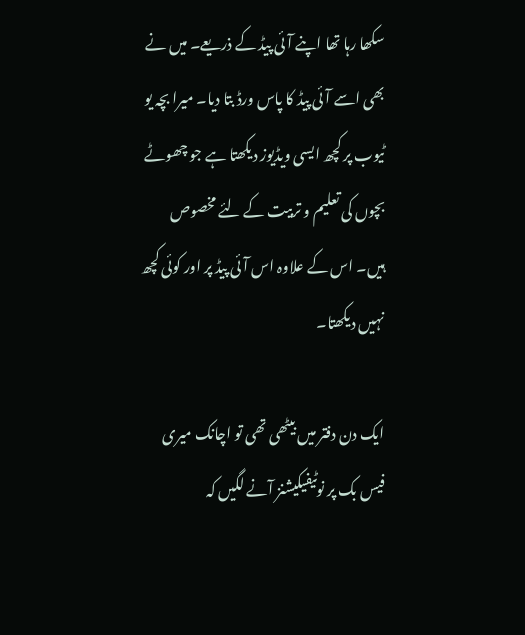سکھا رہا تھا اپنے آئی پیڈ کے ذریعے۔ میں نے بھی اسے آئی پیڈ کا پاس ورڈ بتا دیا۔ میرا بچہ یو ٹیوب پر کچھ ایسی ویڈیوز دیکھتا ہے جو چھوٹے بچوں کی تعلیم و تربیت کے لئے مخصوص ہیں۔ اس کے علاوہ اس آئی پیڈ پر اور کوئی کچھ نہیں دیکھتا۔

ایک دن دفتر میں بیٹھی تھی تو اچانک میری فیس بک پر نوٹیفیکیشنز آنے لگیں کہ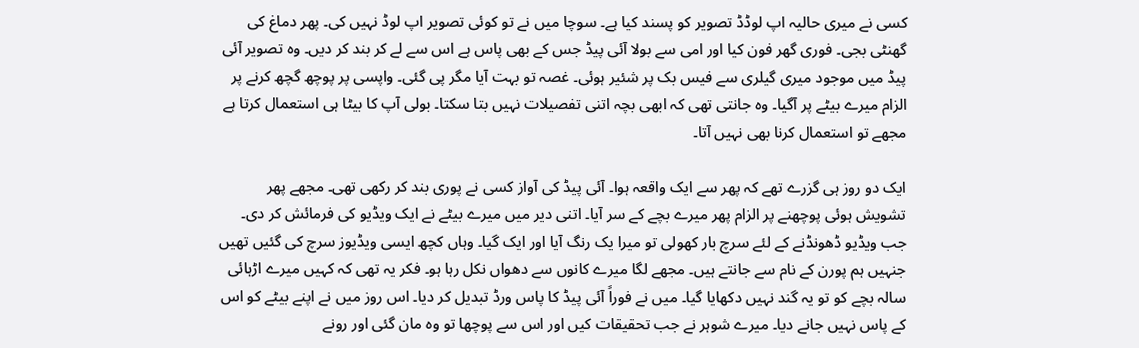کسی نے میری حالیہ اپ لوڈڈ تصویر کو پسند کیا ہے۔ سوچا میں نے تو کوئی تصویر اپ لوڈ نہیں کی۔ پھر دماغ کی گھنٹی بجی۔ فوری گھر فون کیا اور امی سے بولا آئی پیڈ جس کے بھی پاس ہے اس سے لے کر بند کر دیں۔ وہ تصویر آئی پیڈ میں موجود میری گیلری سے فیس بک پر شئیر ہوئی۔ غصہ تو بہت آیا مگر پی گئی۔ واپسی پر پوچھ گچھ کرنے پر الزام میرے بیٹے پر آگیا۔ وہ جانتی تھی کہ ابھی بچہ اتنی تفصیلات نہیں بتا سکتا۔ بولی آپ کا بیٹا ہی استعمال کرتا ہے مجھے تو استعمال کرنا بھی نہیں آتا۔

ایک دو روز ہی گزرے تھے کہ پھر سے ایک واقعہ ہوا۔ آئی پیڈ کی آواز کسی نے پوری بند کر رکھی تھی۔ مجھے پھر تشویش ہوئی پوچھنے پر الزام پھر میرے بچے کے سر آیا۔ اتنی دیر میں میرے بیٹے نے ایک ویڈیو کی فرمائش کر دی۔ جب ویڈیو ڈھونڈنے کے لئے سرچ بار کھولی تو میرا یک رنگ آیا اور ایک گیا۔ وہاں کچھ ایسی ویڈیوز سرچ کی گئیں تھیں جنہیں ہم پورن کے نام سے جانتے ہیں۔ مجھے لگا میرے کانوں سے دھواں نکل رہا ہو۔ فکر یہ تھی کہ کہیں میرے اڑہائی سالہ بچے کو تو یہ گند نہیں دکھایا گیا۔ میں نے فوراً آئی پیڈ کا پاس ورڈ تبدیل کر دیا۔ اس روز میں نے اپنے بیٹے کو اس کے پاس نہیں جانے دیا۔ میرے شوہر نے جب تحقیقات کیں اور اس سے پوچھا تو وہ مان گئی اور رونے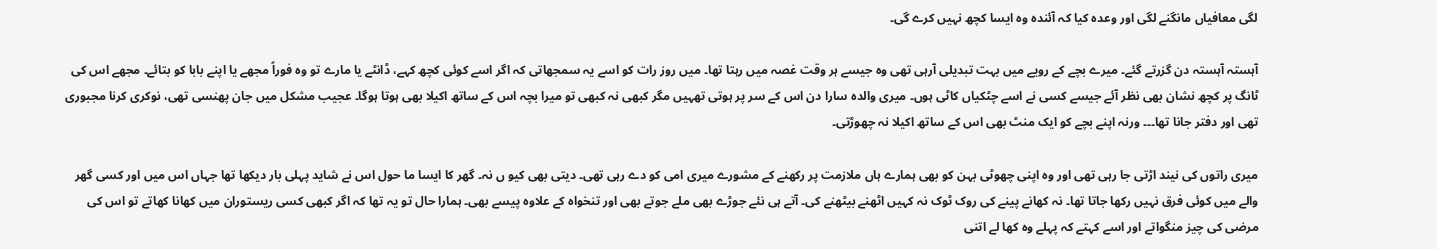لگی معافیاں مانگنے لگی اور وعدہ کیا کہ آئندہ وہ ایسا کچھ نہیں کرے گی۔

آہستہ آہستہ دن گزرتے گئے۔ میرے بچے کے رویے میں بہت تبدیلی آرہی تھی وہ جیسے ہر وقت غصہ میں رہتا تھا۔ میں روز رات کو اسے یہ سمجھاتی کہ اگر اسے کوئی کچھ کہے، ڈانٹے یا مارے تو وہ فوراً مجھے یا اپنے بابا کو بتائے۔ مجھے اس کی ٹانگ پر کچھ نشان بھی نظر آئے جیسے کسی نے اسے چٹکیاں کاٹی ہوں۔ میری والدہ سارا دن اس کے سر پر ہوتی تھہیں مگر کبھی نہ کبھی تو میرا بچہ اس کے ساتھ اکیلا بھی ہوتا ہوگا۔ عجیب مشکل میں جان پھنسی تھی، نوکری کرنا مجبوری تھی اور دفتر جانا تھا۔۔۔ ورنہ اپنے بچے کو ایک منٹ بھی اس کے ساتھ اکیلا نہ چھوڑتی۔

میری راتوں کی نیند اڑتی جا رہی تھی اور وہ اپنی چھوٹی بہن کو بھی ہمارے ہاں ملازمت پر رکھنے کے مشورے میری امی کو دے رہی تھی۔ دیتی بھی کیو ں نہ۔ گھر کا ایسا ما حول اس نے شاید پہلی بار دیکھا تھا جہاں اس میں اور کسی گھر والے میں کوئی فرق نہیں رکھا جاتا تھا۔ نہ کھانے پینے کی روک ٹوک نہ کہیں اٹھنے بیٹھنے کی۔ آتے ہی نئے جوڑے بھی ملے جوتے بھی اور تنخواہ کے علاوہ پیسے بھی۔ ہمارا حال تو یہ تھا کہ اگر کبھی کسی ریستوران میں کھانا کھاتے تو اس کی مرضی کی چیز منگواتے اور اسے کہتے کہ پہلے وہ کھا لے اتنی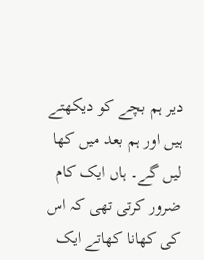دیر ہم بچے کو دیکھتے ہیں اور ہم بعد میں کھا لیں گے۔ ہاں ایک کام ضرور کرتی تھی کہ اس کی کھانا کھاتے ایک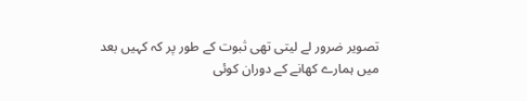تصویر ضرور لے لیتی تھی ثبوت کے طور پر کہ کہیں بعد میں ہمارے کھانے کے دوران کوئی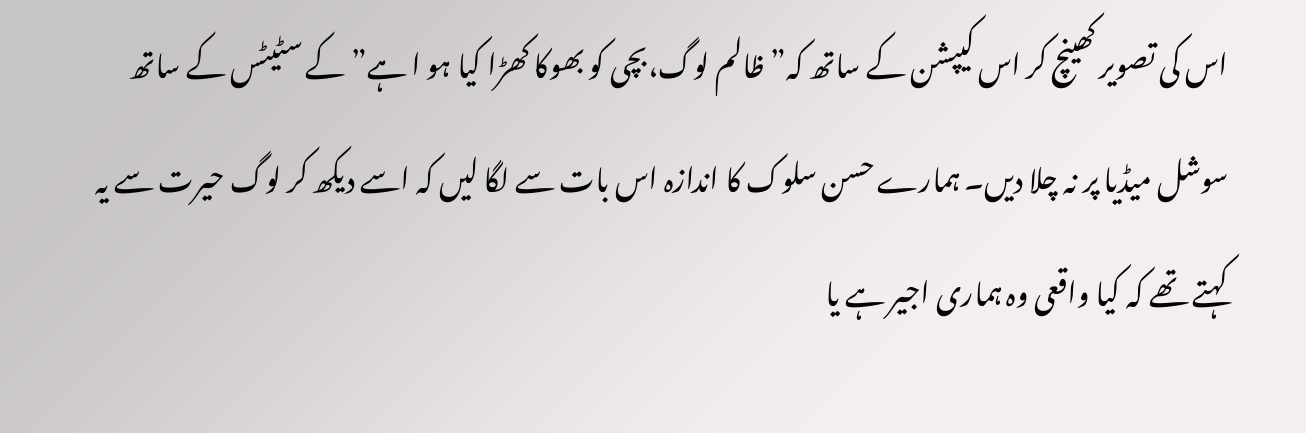اس کی تصویر کھینچ کر اس کیپشن کے ساتھ کہ” ظالم لوگ،بچی کو بھوکا کھڑا کیا ہو ا ہے” کے سٹیٹس کے ساتھ سوشل میڈیا پر نہ چلا دیں۔ ہمارے حسن سلوک کا اندازہ اس بات سے لگا لیں کہ اسے دیکھ کر لوگ حیرت سے یہ کہتے تھے کہ کیا واقعی وہ ہماری اجیر ہے یا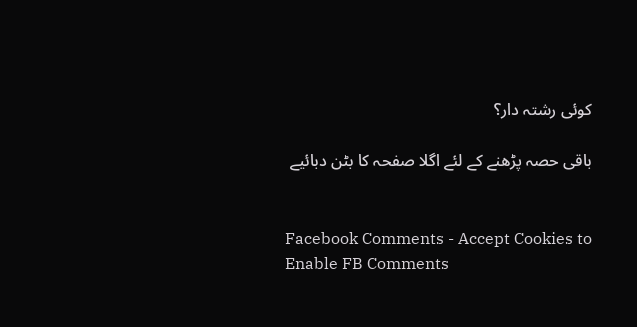کوئی رشتہ دار؟

باقی حصہ پڑھنے کے لئے اگلا صفحہ کا بٹن دبائیے


Facebook Comments - Accept Cookies to Enable FB Comments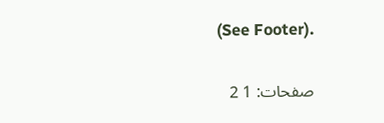(See Footer).

صفحات: 1 2